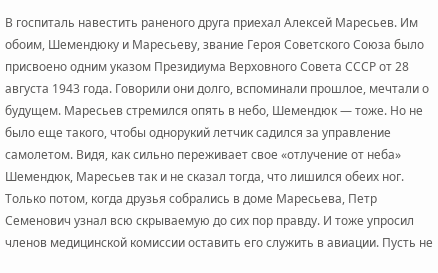В госпиталь навестить раненого друга приехал Алексей Маресьев. Им обоим, Шемендюку и Маресьеву, звание Героя Советского Союза было присвоено одним указом Президиума Верховного Совета СССР от 28 августа 1943 года. Говорили они долго, вспоминали прошлое, мечтали о будущем. Маресьев стремился опять в небо, Шемендюк — тоже. Но не было еще такого, чтобы однорукий летчик садился за управление самолетом. Видя, как сильно переживает свое «отлучение от неба» Шемендюк, Маресьев так и не сказал тогда, что лишился обеих ног. Только потом, когда друзья собрались в доме Маресьева, Петр Семенович узнал всю скрываемую до сих пор правду. И тоже упросил членов медицинской комиссии оставить его служить в авиации. Пусть не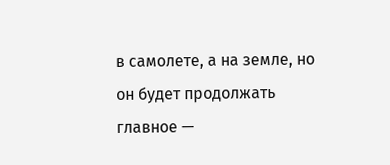в самолете, а на земле, но он будет продолжать главное —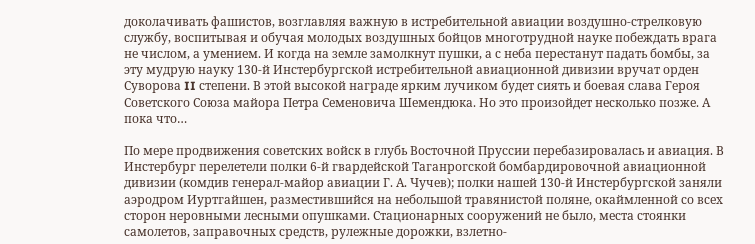доколачивать фашистов, возглавляя важную в истребительной авиации воздушно-стрелковую службу, воспитывая и обучая молодых воздушных бойцов многотрудной науке побеждать врага не числом, а умением. И когда на земле замолкнут пушки, а с неба перестанут падать бомбы, за эту мудрую науку 130-й Инстербургской истребительной авиационной дивизии вручат орден Суворова II степени. В этой высокой награде ярким лучиком будет сиять и боевая слава Героя Советского Союза майора Петра Семеновича Шемендюка. Но это произойдет несколько позже. А пока что…

По мере продвижения советских войск в глубь Восточной Пруссии перебазировалась и авиация. В Инстербург перелетели полки 6-й гвардейской Таганрогской бомбардировочной авиационной дивизии (комдив генерал-майор авиации Г. А. Чучев); полки нашей 130-й Инстербургской заняли аэродром Иуртгайшен, разместившийся на небольшой травянистой поляне, окаймленной со всех сторон неровными лесными опушками. Стационарных сооружений не было, места стоянки самолетов, заправочных средств, рулежные дорожки, взлетно-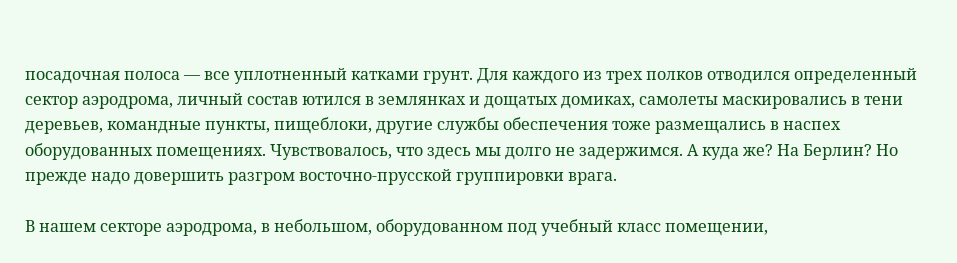посадочная полоса — все уплотненный катками грунт. Для каждого из трех полков отводился определенный сектор аэродрома, личный состав ютился в землянках и дощатых домиках, самолеты маскировались в тени деревьев, командные пункты, пищеблоки, другие службы обеспечения тоже размещались в наспех оборудованных помещениях. Чувствовалось, что здесь мы долго не задержимся. А куда же? На Берлин? Но прежде надо довершить разгром восточно-прусской группировки врага.

В нашем секторе аэродрома, в небольшом, оборудованном под учебный класс помещении,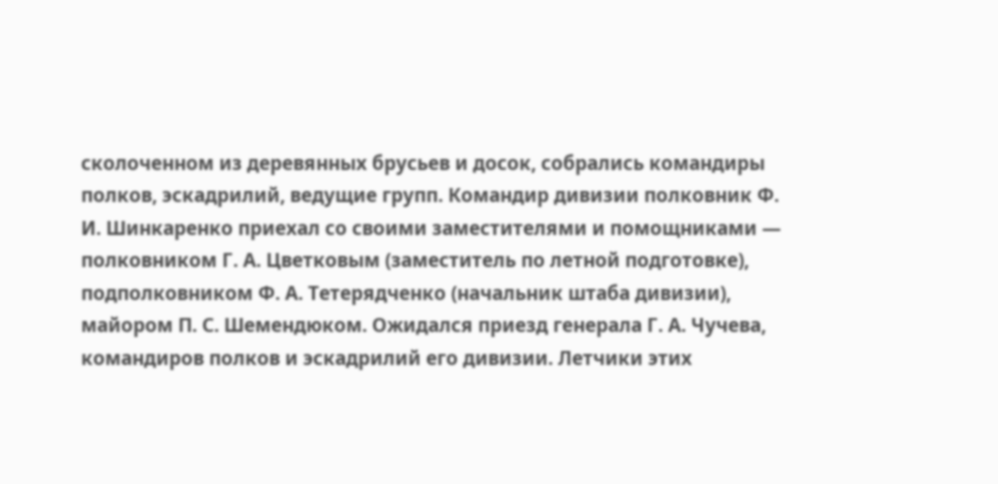сколоченном из деревянных брусьев и досок, собрались командиры полков, эскадрилий, ведущие групп. Командир дивизии полковник Ф. И. Шинкаренко приехал со своими заместителями и помощниками — полковником Г. А. Цветковым (заместитель по летной подготовке), подполковником Ф. А. Тетерядченко (начальник штаба дивизии), майором П. С. Шемендюком. Ожидался приезд генерала Г. А. Чучева, командиров полков и эскадрилий его дивизии. Летчики этих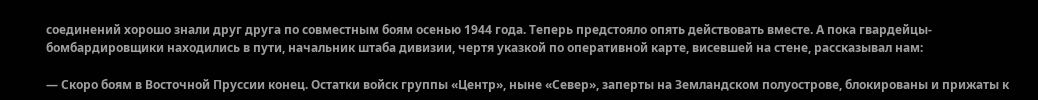соединений хорошо знали друг друга по совместным боям осенью 1944 года. Теперь предстояло опять действовать вместе. А пока гвардейцы-бомбардировщики находились в пути, начальник штаба дивизии, чертя указкой по оперативной карте, висевшей на стене, рассказывал нам:

— Скоро боям в Восточной Пруссии конец. Остатки войск группы «Центр», ныне «Север», заперты на Земландском полуострове, блокированы и прижаты к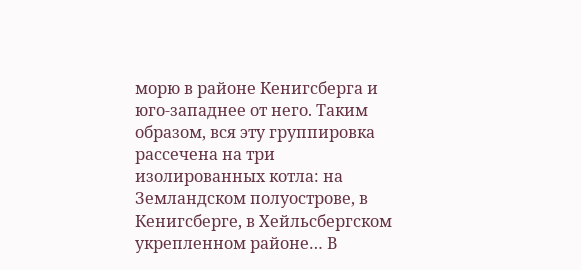морю в районе Кенигсберга и юго-западнее от него. Таким образом, вся эту группировка рассечена на три изолированных котла: на Земландском полуострове, в Кенигсберге, в Хейльсбергском укрепленном районе… В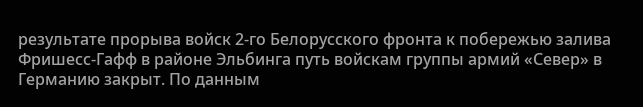результате прорыва войск 2-го Белорусского фронта к побережью залива Фришесс-Гафф в районе Эльбинга путь войскам группы армий «Север» в Германию закрыт. По данным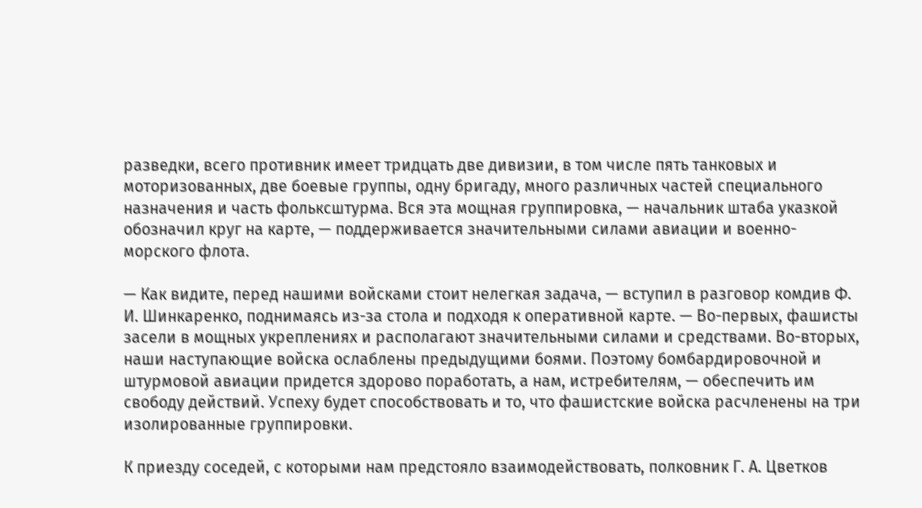разведки, всего противник имеет тридцать две дивизии, в том числе пять танковых и моторизованных, две боевые группы, одну бригаду, много различных частей специального назначения и часть фольксштурма. Вся эта мощная группировка, — начальник штаба указкой обозначил круг на карте, — поддерживается значительными силами авиации и военно-морского флота.

— Как видите, перед нашими войсками стоит нелегкая задача, — вступил в разговор комдив Ф. И. Шинкаренко, поднимаясь из-за стола и подходя к оперативной карте. — Во-первых, фашисты засели в мощных укреплениях и располагают значительными силами и средствами. Во-вторых, наши наступающие войска ослаблены предыдущими боями. Поэтому бомбардировочной и штурмовой авиации придется здорово поработать, а нам, истребителям, — обеспечить им свободу действий. Успеху будет способствовать и то, что фашистские войска расчленены на три изолированные группировки.

К приезду соседей, с которыми нам предстояло взаимодействовать, полковник Г. А. Цветков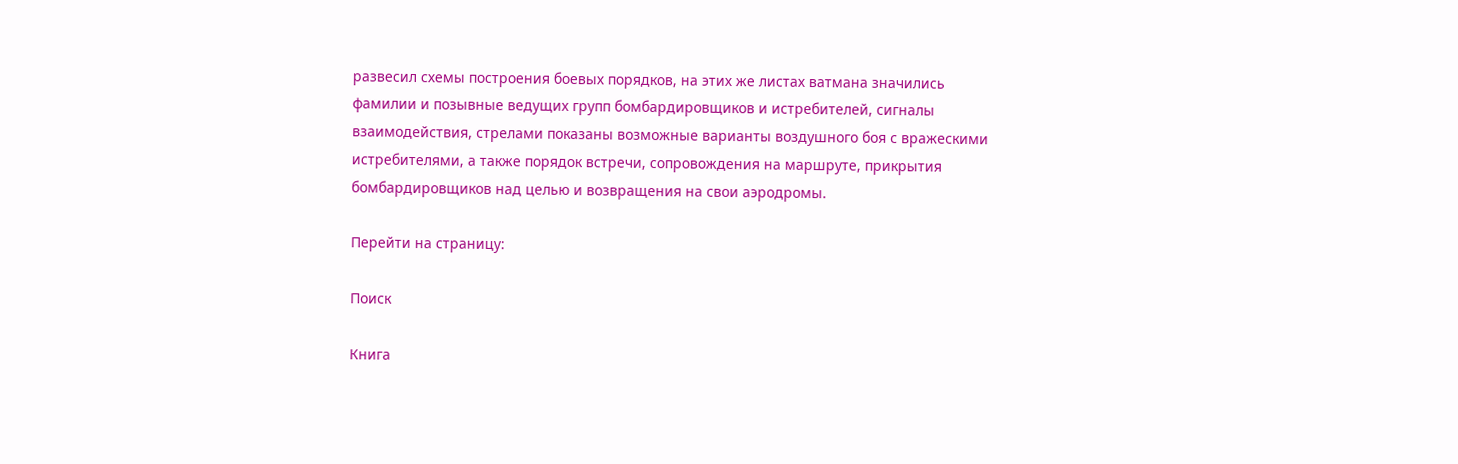развесил схемы построения боевых порядков, на этих же листах ватмана значились фамилии и позывные ведущих групп бомбардировщиков и истребителей, сигналы взаимодействия, стрелами показаны возможные варианты воздушного боя с вражескими истребителями, а также порядок встречи, сопровождения на маршруте, прикрытия бомбардировщиков над целью и возвращения на свои аэродромы.

Перейти на страницу:

Поиск

Книга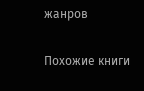жанров

Похожие книги